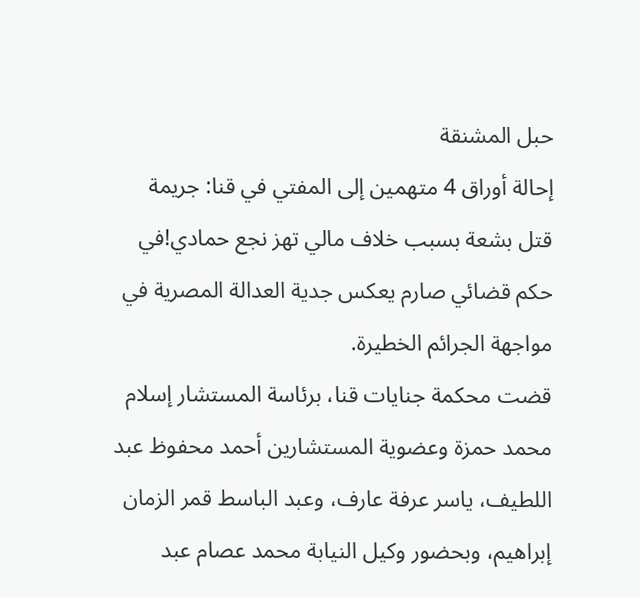حبل المشنقة
إحالة أوراق 4 متهمين إلى المفتي في قنا: جريمة قتل بشعة بسبب خلاف مالي تهز نجع حمادي!في حكم قضائي صارم يعكس جدية العدالة المصرية في مواجهة الجرائم الخطيرة.
قضت محكمة جنايات قنا، برئاسة المستشار إسلام محمد حمزة وعضوية المستشارين أحمد محفوظ عبد اللطيف، ياسر عرفة عارف، وعبد الباسط قمر الزمان إبراهيم، وبحضور وكيل النيابة محمد عصام عبد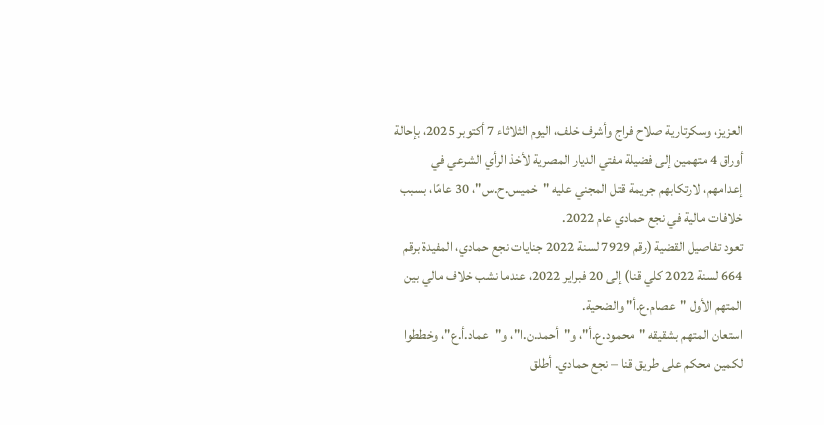العزيز، وسكرتارية صلاح فراج وأشرف خلف، اليوم الثلاثاء 7 أكتوبر 2025، بإحالة أوراق 4 متهمين إلى فضيلة مفتي الديار المصرية لأخذ الرأي الشرعي في إعدامهم، لارتكابهم جريمة قتل المجني عليه "خميس.ح.س"، 30 عامًا، بسبب خلافات مالية في نجع حمادي عام 2022.
تعود تفاصيل القضية (رقم 7929 لسنة 2022 جنايات نجع حمادي، المفيدة برقم 664 لسنة 2022 كلي قنا) إلى 20 فبراير 2022، عندما نشب خلاف مالي بين المتهم الأول "عصام.ع.أ" والضحية.
استعان المتهم بشقيقه "محمود.ع.أ"، و"أحمد.ن.ا"، و"عماد.أ.ع"، وخططوا لكمين محكم على طريق قنا – نجع حمادي. أطلق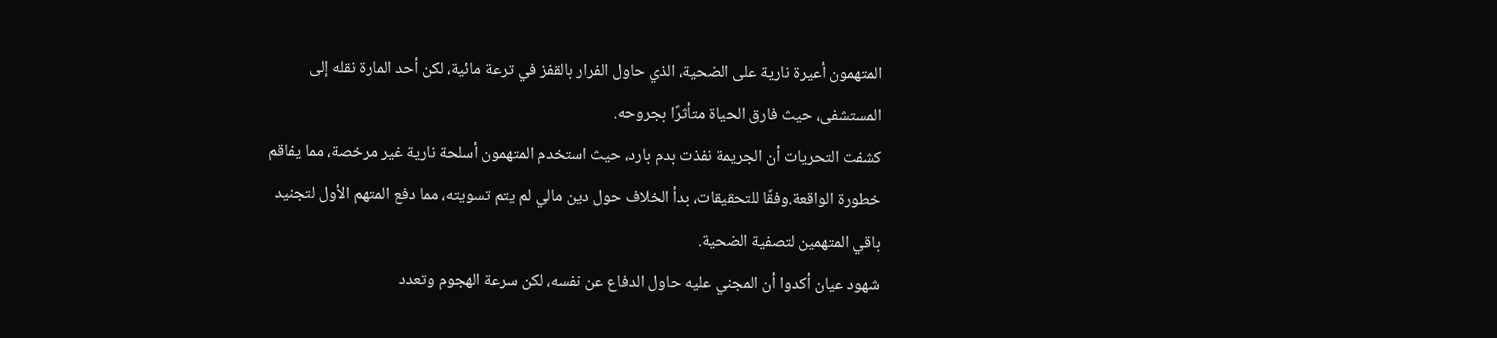المتهمون أعيرة نارية على الضحية، الذي حاول الفرار بالقفز في ترعة مائية، لكن أحد المارة نقله إلى المستشفى، حيث فارق الحياة متأثرًا بجروحه.
كشفت التحريات أن الجريمة نفذت بدم بارد، حيث استخدم المتهمون أسلحة نارية غير مرخصة، مما يفاقم خطورة الواقعة.وفقًا للتحقيقات، بدأ الخلاف حول دين مالي لم يتم تسويته، مما دفع المتهم الأول لتجنيد باقي المتهمين لتصفية الضحية.
شهود عيان أكدوا أن المجني عليه حاول الدفاع عن نفسه، لكن سرعة الهجوم وتعدد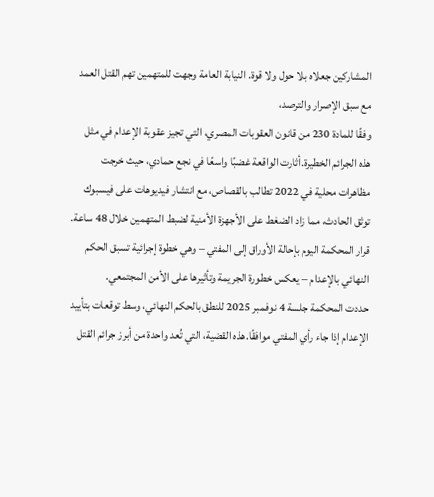المشاركين جعلاه بلا حول ولا قوة. النيابة العامة وجهت للمتهمين تهم القتل العمد مع سبق الإصرار والترصد،
وفقًا للمادة 230 من قانون العقوبات المصري، التي تجيز عقوبة الإعدام في مثل هذه الجرائم الخطيرة.أثارت الواقعة غضبًا واسعًا في نجع حمادي، حيث خرجت مظاهرات محلية في 2022 تطالب بالقصاص، مع انتشار فيديوهات على فيسبوك توثق الحادث، مما زاد الضغط على الأجهزة الأمنية لضبط المتهمين خلال 48 ساعة.
قرار المحكمة اليوم بإحالة الأوراق إلى المفتي – وهي خطوة إجرائية تسبق الحكم النهائي بالإعدام – يعكس خطورة الجريمة وتأثيرها على الأمن المجتمعي.
حددت المحكمة جلسة 4 نوفمبر 2025 للنطق بالحكم النهائي، وسط توقعات بتأييد الإعدام إذا جاء رأي المفتي موافقًا.هذه القضية، التي تُعد واحدة من أبرز جرائم القتل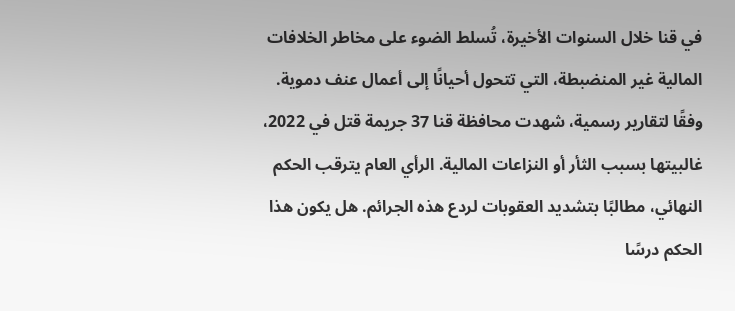في قنا خلال السنوات الأخيرة، تُسلط الضوء على مخاطر الخلافات المالية غير المنضبطة، التي تتحول أحيانًا إلى أعمال عنف دموية.
وفقًا لتقارير رسمية، شهدت محافظة قنا 37 جريمة قتل في 2022، غالبيتها بسبب الثأر أو النزاعات المالية. الرأي العام يترقب الحكم النهائي، مطالبًا بتشديد العقوبات لردع هذه الجرائم. هل يكون هذا الحكم درسًا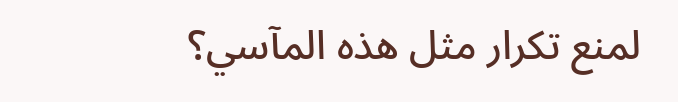لمنع تكرار مثل هذه المآسي؟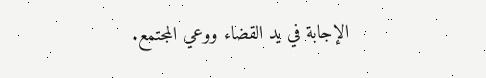الإجابة في يد القضاء ووعي المجتمع.